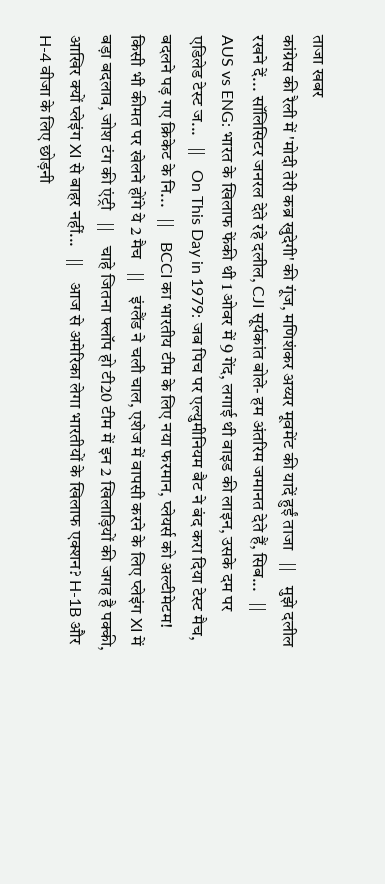ताजा खबर
कांग्रेस की रैली में 'मोदी तेरी कब्र खुदेगी' की गूंज, मणिशंकर अय्यर मूवमेंट की यादें हुईं ताजा   ||    मुझे दलील रखने दें... सॉलिसिटर जनरल देते रहे दलील, CJI सूर्यकांत बोले- हम अंतरिम जमानत देते हैं, सिब...   ||    AUS vs ENG: भारत के खिलाफ फेंकी थी 1 ओवर में 9 गेंद, लगाई थी वाइड की लाइन, उसके दम पर एडिलेड टेस्ट ज...   ||    On This Day in 1979: जब पिच पर एल्युमीनियम बैट ने बंद करा दिया टेस्ट मैच, बदलने पड़ गए क्रिकेट के नि...   ||    BCCI का भारतीय टीम के लिए नया फरमान, प्लेयर्स को अल्टीमेटम! किसी भी कीमत पर खेलने होंगे ये 2 मैच   ||    इंग्लैंड ने चली चाल, एशेज में वापसी करने के लिए प्लेइंग XI में बड़ा बदलाव, जोश टंग की एंट्री   ||    चाहे जितना फ्लॉप हो टी20 टीम में इन 2 खिलाड़ियों की जगह है पक्की, आखिर क्यों प्लेइंग XI से बाहर नहीं...   ||    आज से अमेरिका लेगा भारतीयों के खिलाफ एक्शन? H-1B और H-4 वीजा के लिए छोड़नी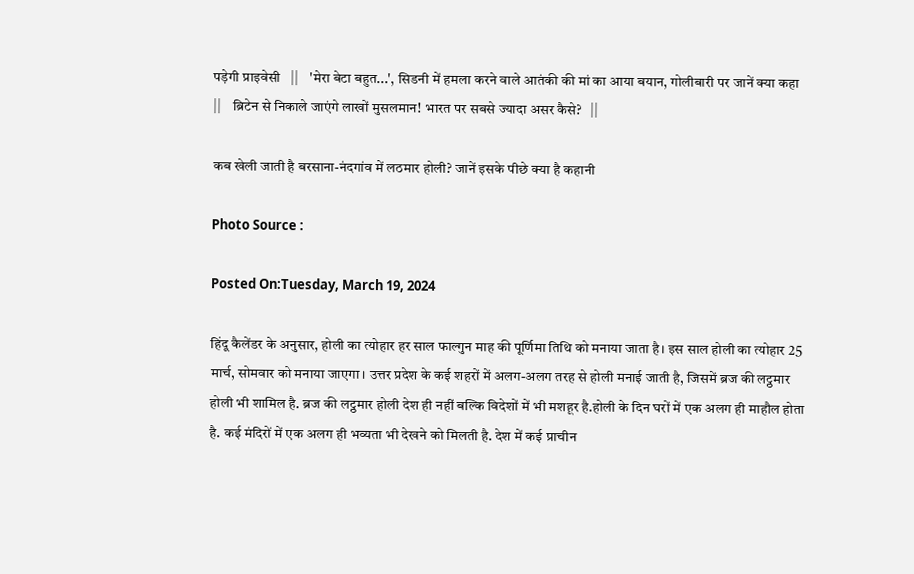पड़ेगी प्राइवेसी   ||    'मेरा बेटा बहुत...', सिडनी में हमला करने वाले आतंकी की मां का आया बयान, गोलीबारी पर जानें क्या कहा   ||    ब्रिटेन से निकाले जाएंगे लाखों मुसलमान! भारत पर सबसे ज्यादा असर कैसे?   ||

कब खेली जाती है बरसाना-नंदगांव में लठमार होली? जानें इसके पीछे क्या है कहानी

Photo Source :

Posted On:Tuesday, March 19, 2024

हिंदू कैलेंडर के अनुसार, होली का त्योहार हर साल फाल्गुन माह की पूर्णिमा तिथि को मनाया जाता है। इस साल होली का त्योहार 25 मार्च, सोमवार को मनाया जाएगा। उत्तर प्रदेश के कई शहरों में अलग-अलग तरह से होली मनाई जाती है, जिसमें ब्रज की लट्ठमार होली भी शामिल है. ब्रज की लट्ठमार होली देश ही नहीं बल्कि विदेशों में भी मशहूर है.होली के दिन घरों में एक अलग ही माहौल होता है. कई मंदिरों में एक अलग ही भव्यता भी देखने को मिलती है. देश में कई प्राचीन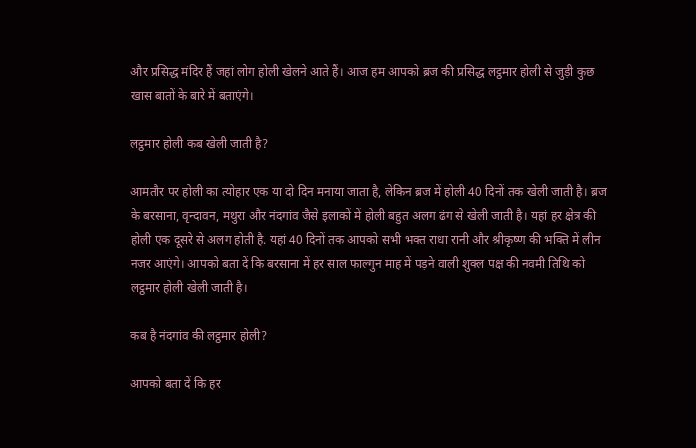और प्रसिद्ध मंदिर हैं जहां लोग होली खेलने आते हैं। आज हम आपको ब्रज की प्रसिद्ध लट्ठमार होली से जुड़ी कुछ खास बातों के बारे में बताएंगे।

लट्ठमार होली कब खेली जाती है?

आमतौर पर होली का त्योहार एक या दो दिन मनाया जाता है, लेकिन ब्रज में होली 40 दिनों तक खेली जाती है। ब्रज के बरसाना, वृन्दावन, मथुरा और नंदगांव जैसे इलाकों में होली बहुत अलग ढंग से खेली जाती है। यहां हर क्षेत्र की होली एक दूसरे से अलग होती है. यहां 40 दिनों तक आपको सभी भक्त राधा रानी और श्रीकृष्ण की भक्ति में लीन नजर आएंगे। आपको बता दें कि बरसाना में हर साल फाल्गुन माह में पड़ने वाली शुक्ल पक्ष की नवमी तिथि को लट्ठमार होली खेली जाती है।

कब है नंदगांव की लट्ठमार होली?

आपको बता दें कि हर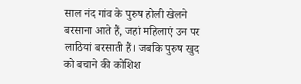साल नंद गांव के पुरुष होली खेलने बरसाना आते हैं, जहां महिलाएं उन पर लाठियां बरसाती हैं। जबकि पुरुष खुद को बचाने की कोशिश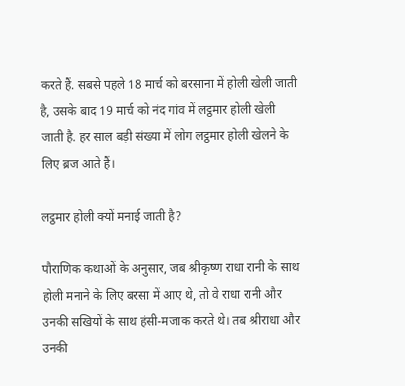करते हैं. सबसे पहले 18 मार्च को बरसाना में होली खेली जाती है, उसके बाद 19 मार्च को नंद गांव में लट्ठमार होली खेली जाती है. हर साल बड़ी संख्या में लोग लट्ठमार होली खेलने के लिए ब्रज आते हैं।

लट्ठमार होली क्यों मनाई जाती है?

पौराणिक कथाओं के अनुसार, जब श्रीकृष्ण राधा रानी के साथ होली मनाने के लिए बरसा में आए थे, तो वे राधा रानी और उनकी सखियों के साथ हंसी-मजाक करते थे। तब श्रीराधा और उनकी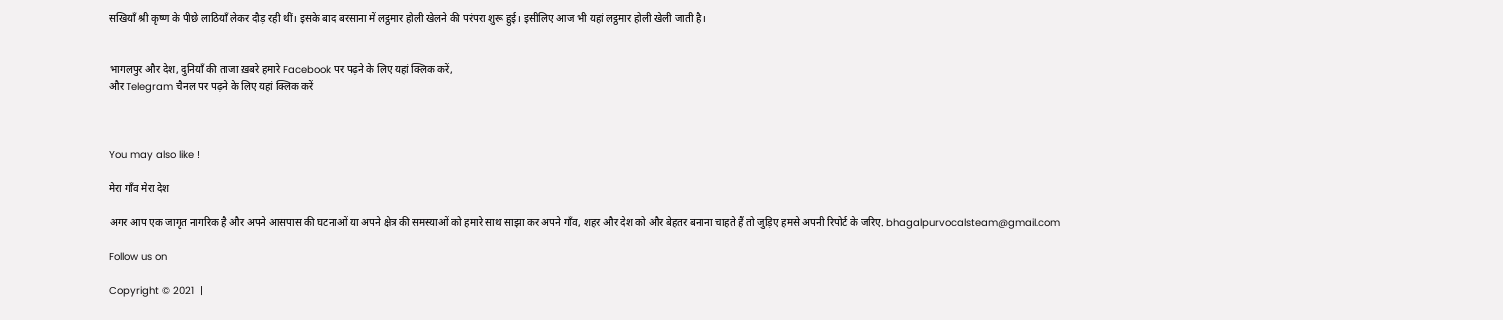सखियाँ श्री कृष्ण के पीछे लाठियाँ लेकर दौड़ रही थीं। इसके बाद बरसाना में लट्ठमार होली खेलने की परंपरा शुरू हुई। इसीलिए आज भी यहां लट्ठमार होली खेली जाती है।


भागलपुर और देश, दुनियाँ की ताजा ख़बरे हमारे Facebook पर पढ़ने के लिए यहां क्लिक करें,
और Telegram चैनल पर पढ़ने के लिए यहां क्लिक करें



You may also like !

मेरा गाँव मेरा देश

अगर आप एक जागृत नागरिक है और अपने आसपास की घटनाओं या अपने क्षेत्र की समस्याओं को हमारे साथ साझा कर अपने गाँव, शहर और देश को और बेहतर बनाना चाहते हैं तो जुड़िए हमसे अपनी रिपोर्ट के जरिए. bhagalpurvocalsteam@gmail.com

Follow us on

Copyright © 2021  |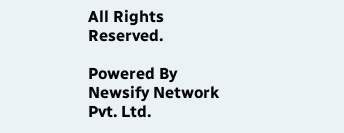All Rights Reserved.

Powered By Newsify Network Pvt. Ltd.